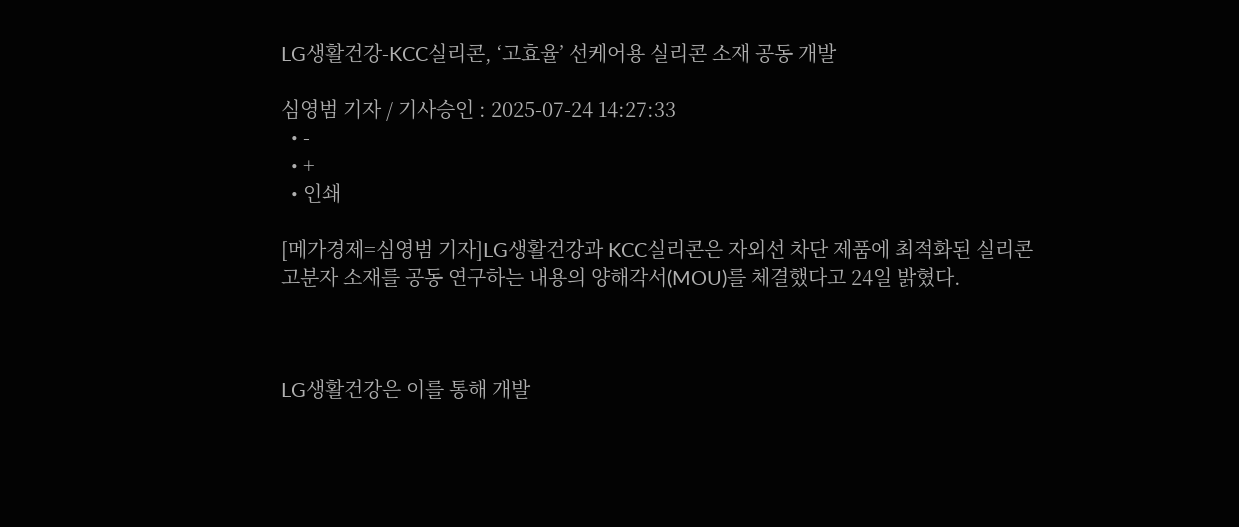LG생활건강-KCC실리콘, ‘고효율’ 선케어용 실리콘 소재 공동 개발

심영범 기자 / 기사승인 : 2025-07-24 14:27:33
  • -
  • +
  • 인쇄

[메가경제=심영범 기자]LG생활건강과 KCC실리콘은 자외선 차단 제품에 최적화된 실리콘 고분자 소재를 공동 연구하는 내용의 양해각서(MOU)를 체결했다고 24일 밝혔다.



LG생활건강은 이를 통해 개발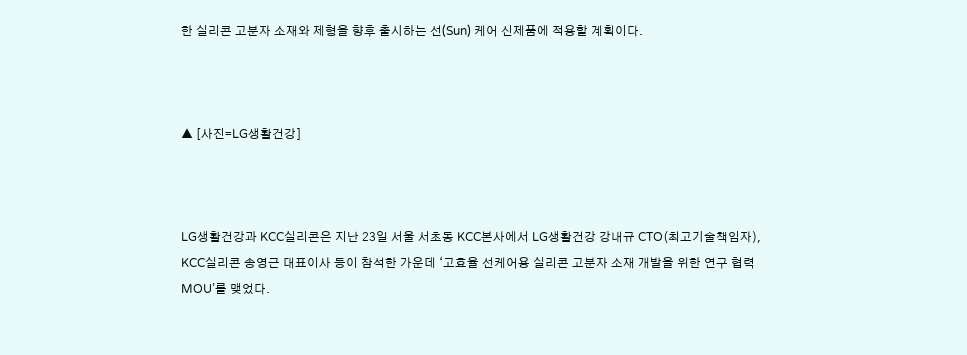한 실리콘 고분자 소재와 제형을 향후 출시하는 선(Sun) 케어 신제품에 적용할 계획이다.



▲ [사진=LG생활건강]



LG생활건강과 KCC실리콘은 지난 23일 서울 서초동 KCC본사에서 LG생활건강 강내규 CTO(최고기술책임자), KCC실리콘 송영근 대표이사 등이 참석한 가운데 ‘고효율 선케어용 실리콘 고분자 소재 개발을 위한 연구 협력 MOU’를 맺었다.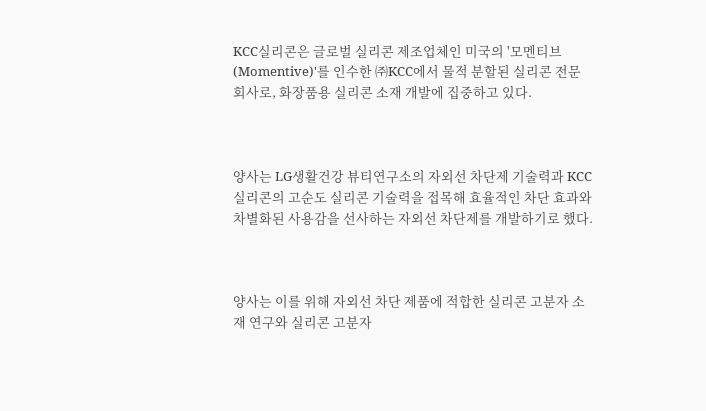KCC실리콘은 글로벌 실리콘 제조업체인 미국의 '모멘티브(Momentive)'를 인수한 ㈜KCC에서 물적 분할된 실리콘 전문회사로, 화장품용 실리콘 소재 개발에 집중하고 있다.



양사는 LG생활건강 뷰티연구소의 자외선 차단제 기술력과 KCC실리콘의 고순도 실리콘 기술력을 접목해 효율적인 차단 효과와 차별화된 사용감을 선사하는 자외선 차단제를 개발하기로 했다.



양사는 이를 위해 자외선 차단 제품에 적합한 실리콘 고분자 소재 연구와 실리콘 고분자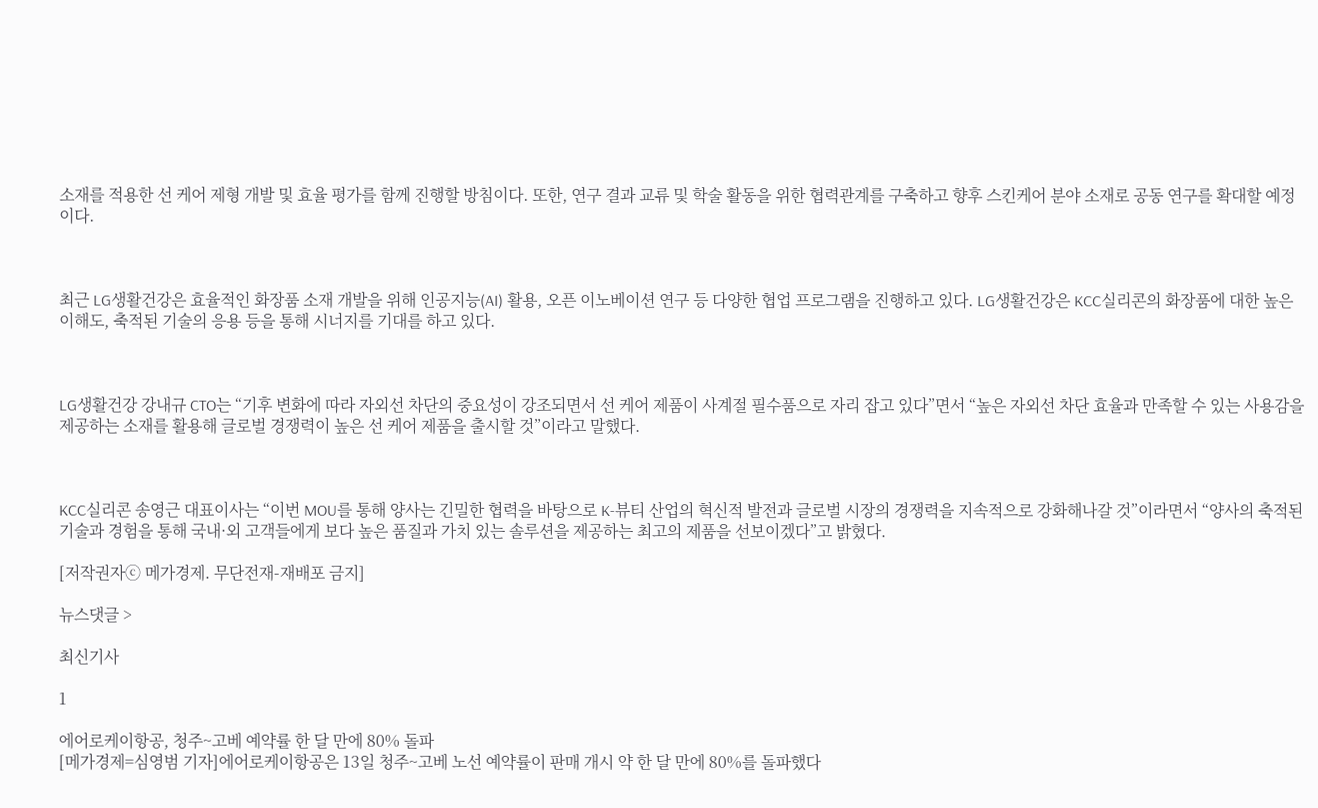소재를 적용한 선 케어 제형 개발 및 효율 평가를 함께 진행할 방침이다. 또한, 연구 결과 교류 및 학술 활동을 위한 협력관계를 구축하고 향후 스킨케어 분야 소재로 공동 연구를 확대할 예정이다.



최근 LG생활건강은 효율적인 화장품 소재 개발을 위해 인공지능(AI) 활용, 오픈 이노베이션 연구 등 다양한 협업 프로그램을 진행하고 있다. LG생활건강은 KCC실리콘의 화장품에 대한 높은 이해도, 축적된 기술의 응용 등을 통해 시너지를 기대를 하고 있다.



LG생활건강 강내규 CTO는 “기후 변화에 따라 자외선 차단의 중요성이 강조되면서 선 케어 제품이 사계절 필수품으로 자리 잡고 있다”면서 “높은 자외선 차단 효율과 만족할 수 있는 사용감을 제공하는 소재를 활용해 글로벌 경쟁력이 높은 선 케어 제품을 출시할 것”이라고 말했다.



KCC실리콘 송영근 대표이사는 “이번 MOU를 통해 양사는 긴밀한 협력을 바탕으로 K-뷰티 산업의 혁신적 발전과 글로벌 시장의 경쟁력을 지속적으로 강화해나갈 것”이라면서 “양사의 축적된 기술과 경험을 통해 국내·외 고객들에게 보다 높은 품질과 가치 있는 솔루션을 제공하는 최고의 제품을 선보이겠다”고 밝혔다.

[저작권자ⓒ 메가경제. 무단전재-재배포 금지]

뉴스댓글 >

최신기사

1

에어로케이항공, 청주~고베 예약률 한 달 만에 80% 돌파
[메가경제=심영범 기자]에어로케이항공은 13일 청주~고베 노선 예약률이 판매 개시 약 한 달 만에 80%를 돌파했다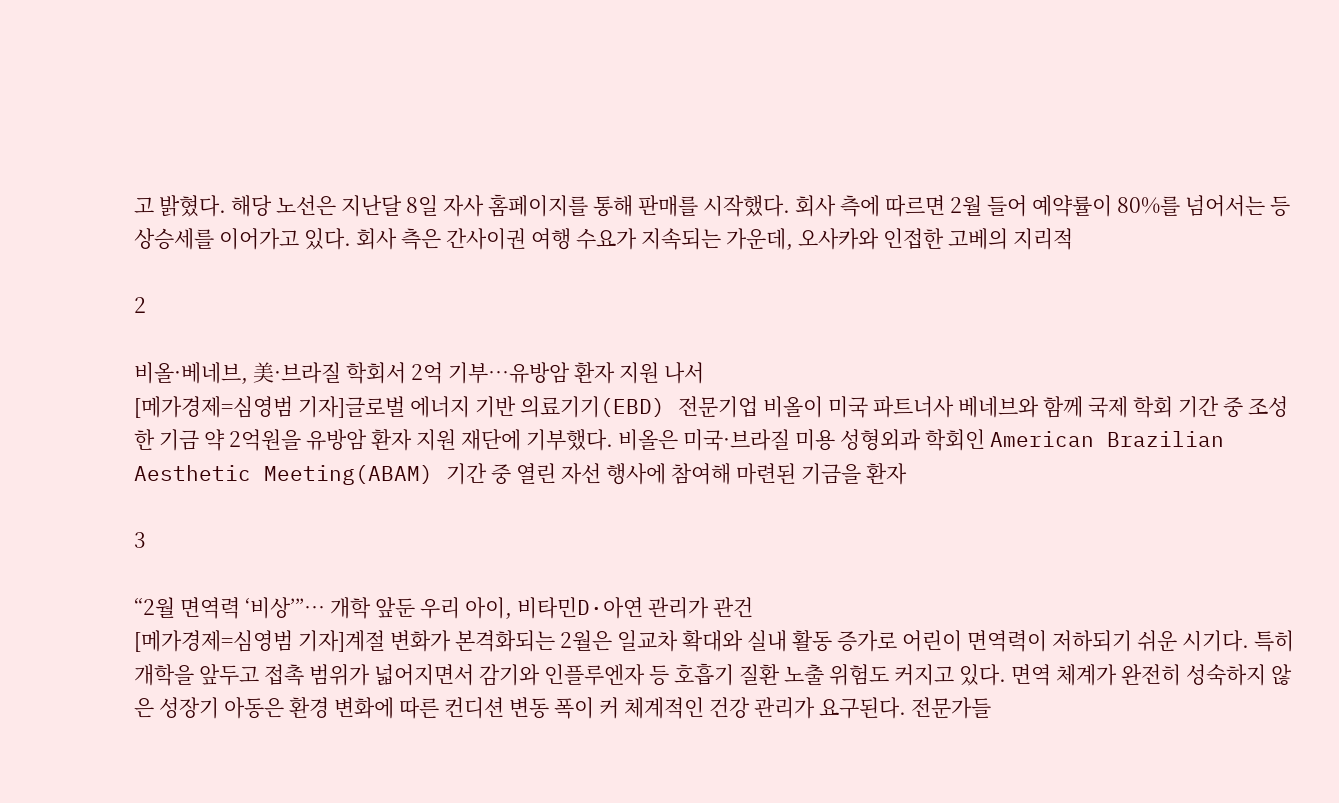고 밝혔다. 해당 노선은 지난달 8일 자사 홈페이지를 통해 판매를 시작했다. 회사 측에 따르면 2월 들어 예약률이 80%를 넘어서는 등 상승세를 이어가고 있다. 회사 측은 간사이권 여행 수요가 지속되는 가운데, 오사카와 인접한 고베의 지리적

2

비올·베네브, 美·브라질 학회서 2억 기부…유방암 환자 지원 나서
[메가경제=심영범 기자]글로벌 에너지 기반 의료기기(EBD) 전문기업 비올이 미국 파트너사 베네브와 함께 국제 학회 기간 중 조성한 기금 약 2억원을 유방암 환자 지원 재단에 기부했다. 비올은 미국·브라질 미용 성형외과 학회인 American Brazilian Aesthetic Meeting(ABAM) 기간 중 열린 자선 행사에 참여해 마련된 기금을 환자

3

“2월 면역력 ‘비상’”… 개학 앞둔 우리 아이, 비타민D·아연 관리가 관건
[메가경제=심영범 기자]계절 변화가 본격화되는 2월은 일교차 확대와 실내 활동 증가로 어린이 면역력이 저하되기 쉬운 시기다. 특히 개학을 앞두고 접촉 범위가 넓어지면서 감기와 인플루엔자 등 호흡기 질환 노출 위험도 커지고 있다. 면역 체계가 완전히 성숙하지 않은 성장기 아동은 환경 변화에 따른 컨디션 변동 폭이 커 체계적인 건강 관리가 요구된다. 전문가들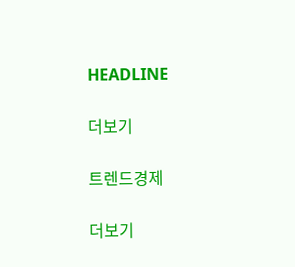HEADLINE

더보기

트렌드경제

더보기